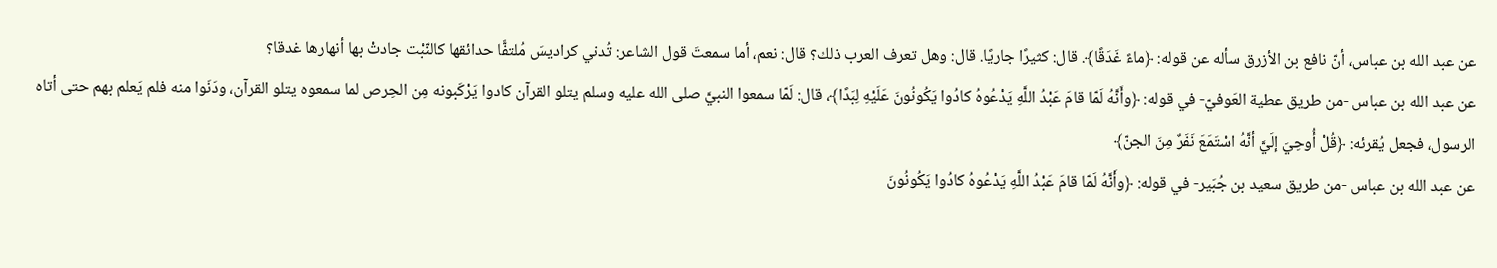عن عبد الله بن عباس، أنّ نافع بن الأزرق سأله عن قوله: ﴿ماءً غَدَقًا﴾. قال: كثيرًا جاريًا. قال: وهل تعرف العرب ذلك؟ قال: نعم، أما سمعتَ قول الشاعر: تُدني كراديسَ مُلتفًّا حدائقها كالنّبْت جادتْ بها أنهارها غدقا؟
عن عبد الله بن عباس -من طريق عطية العَوفيّ- في قوله: ﴿وأَنَّهُ لَمّا قامَ عَبْدُ اللَّهِ يَدْعُوهُ كادُوا يَكُونُونَ عَلَيْهِ لِبَدًا﴾، قال: لَمّا سمعوا النبيَّ صلى الله عليه وسلم يتلو القرآن كادوا يَرْكَبونه مِن الحِرص لما سمعوه يتلو القرآن، ودَنَوا منه فلم يَعلم بهم حتى أتاه الرسول، فجعل يُقرئه: ﴿قُلْ أُوحِيَ إلَيَّ أنَّهُ اسْتَمَعَ نَفَرٌ مِنَ الجنّ﴾
عن عبد الله بن عباس -من طريق سعيد بن جُبَير- في قوله: ﴿وأَنَّهُ لَمّا قامَ عَبْدُ اللَّهِ يَدْعُوهُ كادُوا يَكُونُونَ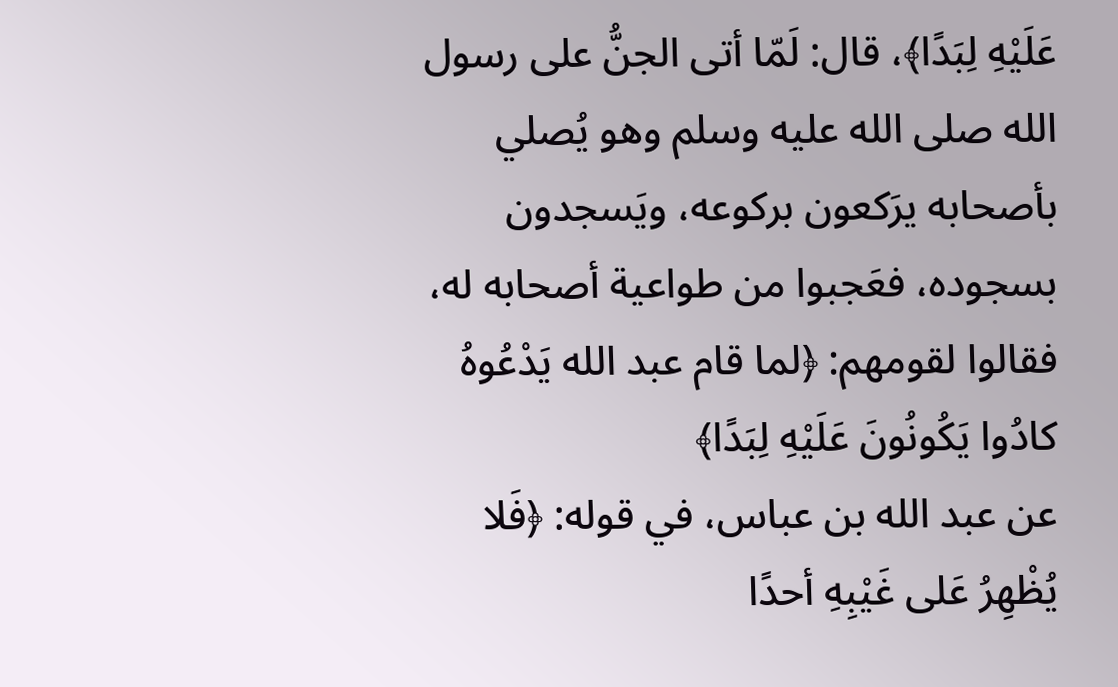عَلَيْهِ لِبَدًا﴾، قال: لَمّا أتى الجنُّ على رسول الله صلى الله عليه وسلم وهو يُصلي بأصحابه يرَكعون بركوعه، ويَسجدون بسجوده، فعَجبوا من طواعية أصحابه له، فقالوا لقومهم: ﴿لما قام عبد الله يَدْعُوهُ كادُوا يَكُونُونَ عَلَيْهِ لِبَدًا﴾
عن عبد الله بن عباس، في قوله: ﴿فَلا يُظْهِرُ عَلى غَيْبِهِ أحدًا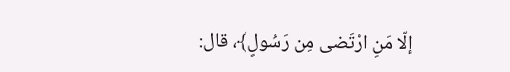إلّا مَنِ ارْتَضى مِن رَسُولٍ﴾، قال: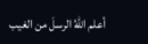أعلم اللهُ الرسلَ من الغيب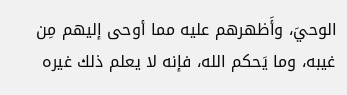الوحيَ، وأَظهرهم عليه مما أوحى إليهم مِن غيبه، وما يَحكم الله، فإنه لا يعلم ذلك غيره